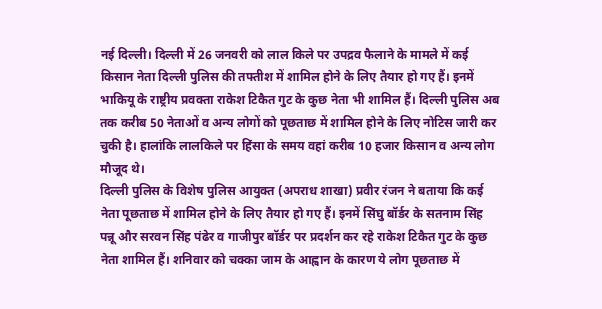नई दिल्ली। दिल्ली में 26 जनवरी को लाल किले पर उपद्रव फैलाने के मामले में कई किसान नेता दिल्ली पुलिस की तफ्तीश में शामिल होने के लिए तैयार हो गए हैं। इनमें भाकियू के राष्ट्रीय प्रवक्ता राकेश टिकैत गुट के कुछ नेता भी शामिल हैं। दिल्ली पुलिस अब तक करीब 50 नेताओं व अन्य लोगों को पूछताछ में शामिल होने के लिए नोटिस जारी कर चुकी है। हालांकि लालकिले पर हिंसा के समय वहां करीब 10 हजार किसान व अन्य लोग मौजूद थे।
दिल्ली पुलिस के विशेष पुलिस आयुक्त (अपराध शाखा) प्रवीर रंजन ने बताया कि कई नेता पूछताछ में शामिल होने के लिए तैयार हो गए हैं। इनमें सिंघु बॉर्डर के सतनाम सिंह पन्नू और सरवन सिंह पंढेर व गाजीपुर बॉर्डर पर प्रदर्शन कर रहे राकेश टिकैत गुट के कुछ नेता शामिल हैं। शनिवार को चक्का जाम के आह्वान के कारण ये लोग पूछताछ में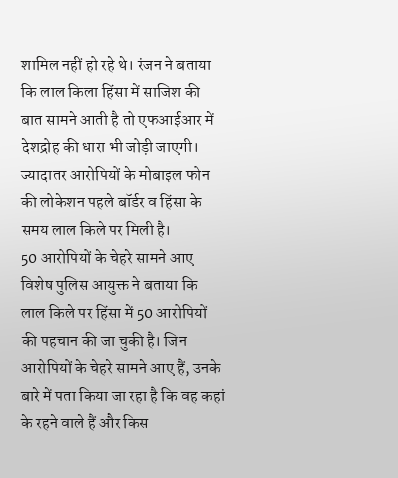शामिल नहीं हो रहे थे। रंजन ने बताया कि लाल किला हिंसा में साजिश की बात सामने आती है तो एफआईआर में देशद्रोह की धारा भी जोड़ी जाएगी। ज्यादातर आरोपियों के मोबाइल फोन की लोकेशन पहले बॉर्डर व हिंसा के समय लाल किले पर मिली है।
50 आरोपियों के चेहरे सामने आए
विशेष पुलिस आयुक्त ने बताया कि लाल किले पर हिंसा में 50 आरोपियों की पहचान की जा चुकी है। जिन आरोपियों के चेहरे सामने आए हैं, उनके बारे में पता किया जा रहा है कि वह कहां के रहने वाले हैं और किस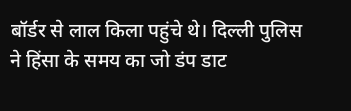बॉर्डर से लाल किला पहुंचे थे। दिल्ली पुलिस ने हिंसा के समय का जो डंप डाट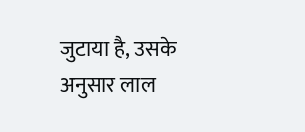जुटाया है, उसके अनुसार लाल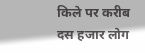किले पर करीब दस हजार लोग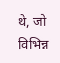थे, जो विभिन्न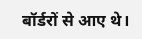बॉर्डरों से आए थे।